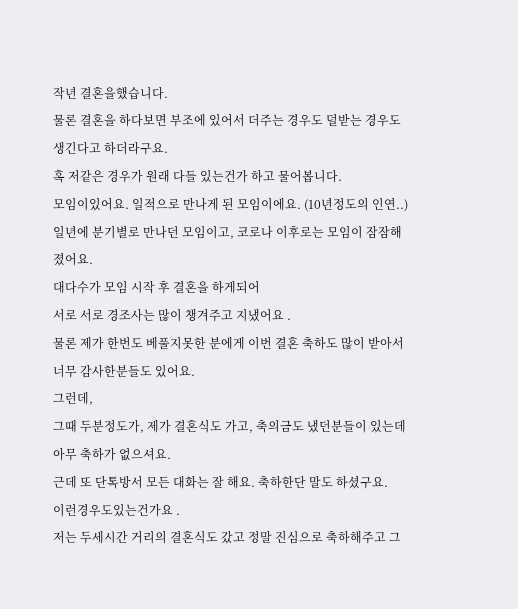작년 결혼을했습니다.
물론 결혼을 하다보면 부조에 있어서 더주는 경우도 덜받는 경우도 생긴다고 하더라구요.
혹 저같은 경우가 원래 다들 있는건가 하고 물어봅니다.
모임이있어요. 일적으로 만나게 된 모임이에요. (10년정도의 인연..)
일년에 분기별로 만나던 모임이고, 코로나 이후로는 모임이 잠잠해졌어요.
대다수가 모임 시작 후 결혼을 하게되어
서로 서로 경조사는 많이 챙겨주고 지냈어요 .
물론 제가 한번도 베풀지못한 분에게 이번 결혼 축하도 많이 받아서 너무 감사한분들도 있어요.
그런데,
그때 두분정도가, 제가 결혼식도 가고, 축의금도 냈던분들이 있는데
아무 축하가 없으셔요.
근데 또 단톡방서 모든 대화는 잘 해요. 축하한단 말도 하셨구요.
이런경우도있는건가요 .
저는 두세시간 거리의 결혼식도 갔고 정말 진심으로 축하해주고 그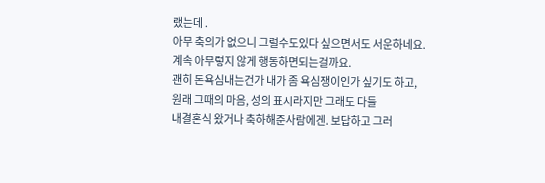랬는데 .
아무 축의가 없으니 그럴수도있다 싶으면서도 서운하네요.
계속 아무렇지 않게 행동하면되는걸까요.
괜히 돈욕심내는건가 내가 좀 욕심쟁이인가 싶기도 하고,
원래 그때의 마음, 성의 표시라지만 그래도 다들
내결혼식 왔거나 축하해준사람에겐. 보답하고 그러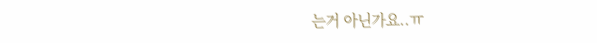는거 아닌가요..ㅠ